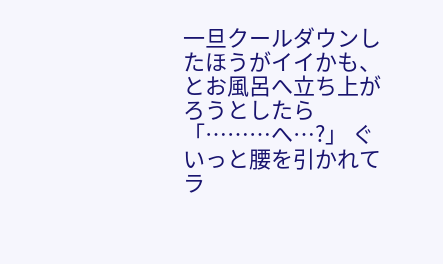一旦クールダウンしたほうがイイかも、とお風呂へ立ち上がろうとしたら 「………へ…?」 ぐいっと腰を引かれてラ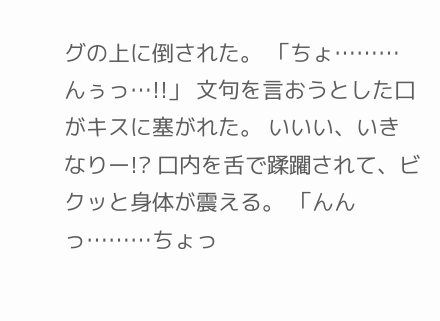グの上に倒された。 「ちょ………んぅっ…!!」 文句を言おうとした口がキスに塞がれた。 いいい、いきなりー!? 口内を舌で蹂躙されて、ビクッと身体が震える。 「んんっ………ちょっ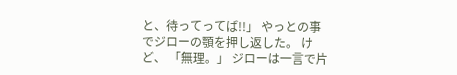と、待ってってば!!」 やっとの事でジローの顎を押し返した。 けど、 「無理。」 ジローは一言で片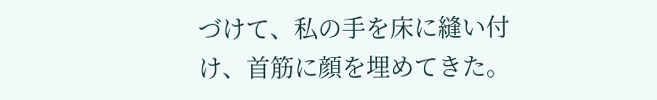づけて、私の手を床に縫い付け、首筋に顔を埋めてきた。